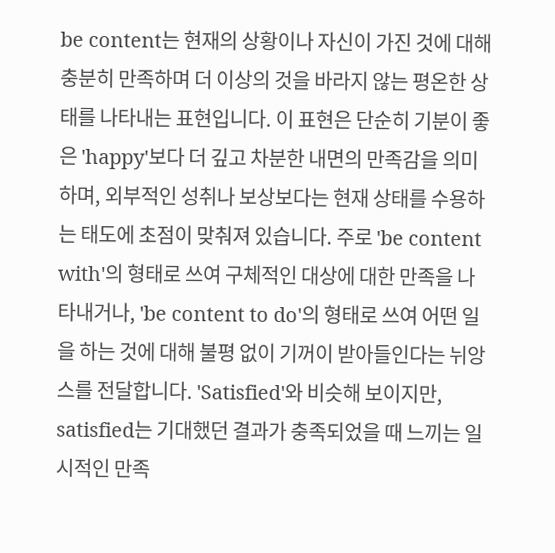be content는 현재의 상황이나 자신이 가진 것에 대해 충분히 만족하며 더 이상의 것을 바라지 않는 평온한 상태를 나타내는 표현입니다. 이 표현은 단순히 기분이 좋은 'happy'보다 더 깊고 차분한 내면의 만족감을 의미하며, 외부적인 성취나 보상보다는 현재 상태를 수용하는 태도에 초점이 맞춰져 있습니다. 주로 'be content with'의 형태로 쓰여 구체적인 대상에 대한 만족을 나타내거나, 'be content to do'의 형태로 쓰여 어떤 일을 하는 것에 대해 불평 없이 기꺼이 받아들인다는 뉘앙스를 전달합니다. 'Satisfied'와 비슷해 보이지만, satisfied는 기대했던 결과가 충족되었을 때 느끼는 일시적인 만족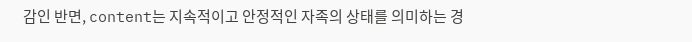감인 반면, content는 지속적이고 안정적인 자족의 상태를 의미하는 경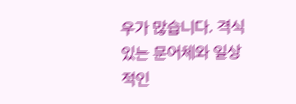우가 많습니다. 격식 있는 문어체와 일상적인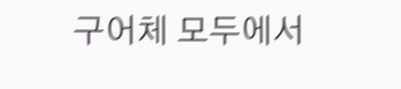구어체 모두에서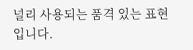널리 사용되는 품격 있는 표현입니다.